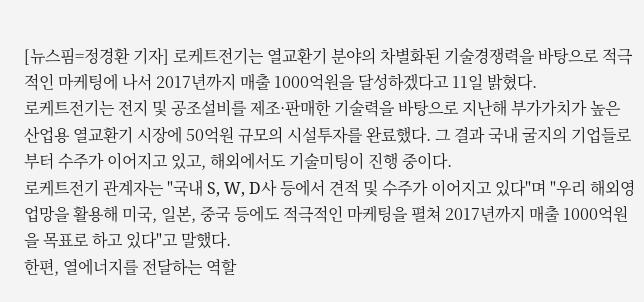[뉴스핌=정경환 기자] 로케트전기는 열교환기 분야의 차별화된 기술경쟁력을 바탕으로 적극적인 마케팅에 나서 2017년까지 매출 1000억원을 달성하겠다고 11일 밝혔다.
로케트전기는 전지 및 공조설비를 제조·판매한 기술력을 바탕으로 지난해 부가가치가 높은 산업용 열교환기 시장에 50억원 규모의 시설투자를 완료했다. 그 결과 국내 굴지의 기업들로부터 수주가 이어지고 있고, 해외에서도 기술미팅이 진행 중이다.
로케트전기 관계자는 "국내 S, W, D사 등에서 견적 및 수주가 이어지고 있다"며 "우리 해외영업망을 활용해 미국, 일본, 중국 등에도 적극적인 마케팅을 펼쳐 2017년까지 매출 1000억원을 목표로 하고 있다"고 말했다.
한편, 열에너지를 전달하는 역할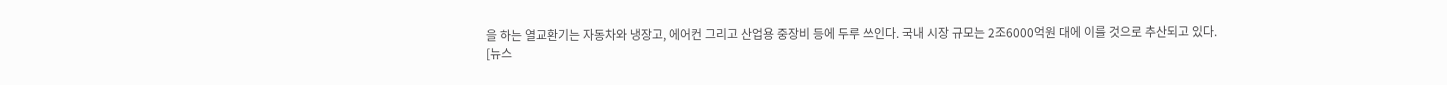을 하는 열교환기는 자동차와 냉장고, 에어컨 그리고 산업용 중장비 등에 두루 쓰인다. 국내 시장 규모는 2조6000억원 대에 이를 것으로 추산되고 있다.
[뉴스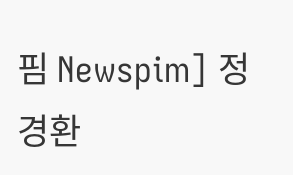핌 Newspim] 정경환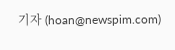기자 (hoan@newspim.com)